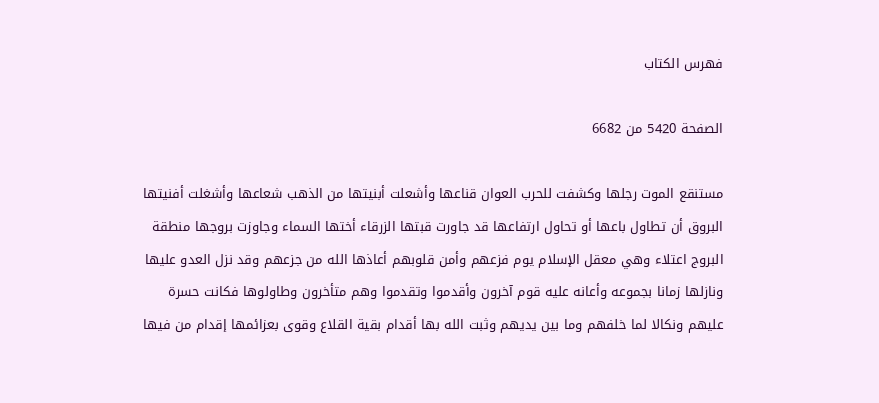فهرس الكتاب

الصفحة 5420 من 6682

مستنقع الموت رجلها وكشفت للحرب العوان قناعها وأشعلت أبنيتها من الذهب شعاعها وأشغلت أفنيتها البروق أن تطاول باعها أو تحاول ارتفاعها قد جاورت قبتها الزرقاء أختها السماء وجاوزت بروجها منطقة البروج اعتلاء وهي معقل الإسلام يوم فزعهم وأمن قلوبهم أعاذها الله من جزعهم وقد نزل العدو عليها ونازلها زمانا بجموعه وأعانه عليه قوم آخرون وأقدموا وتقدموا وهم متأخرون وطاولوها فكانت حسرة عليهم ونكالا لما خلفهم وما بين يديهم وثبت الله بها أقدام بقية القلاع وقوى بعزائمها إقدام من فيها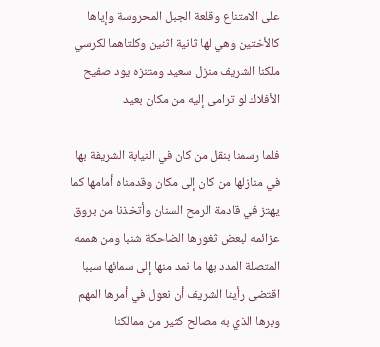على الامتناع وقلعة الجبل المحروسة وإياها كالأختين وهي لها ثانية اثنين وكلتاهما لكرسي ملكنا الشريف منزل سعيد ومتنزه يود صفيح الأفلاك لو ترامى إليه من مكان بعيد

فلما رسمنا بنقل من كان في النيابة الشريفة بها في منازلها من كان إلى مكان وقدمناه أمامها كما يهتز في قادمة الرمح السنان وأتخذنا من بروق عزائمه لبعض ثغورها الضاحكة شنبا ومن هممه المتصلة المدد بها ما نمد منها إلى سمائها سببا اقتضى رأينا الشريف أن نعول في أمرها المهم وبرها الذي به مصالح كثير من ممالكنا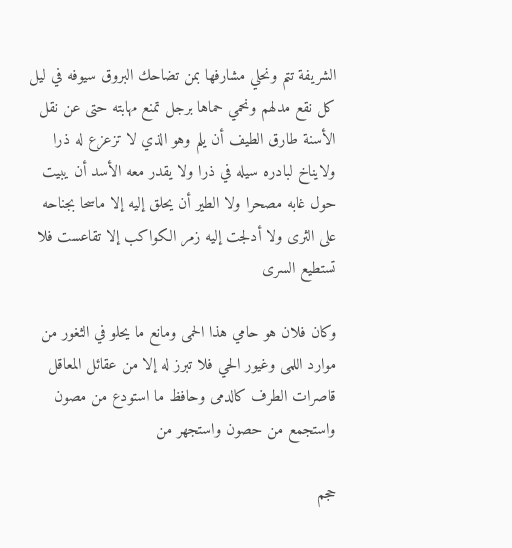الشريفة تتم ونحلي مشارفها بمن تضاحك البروق سيوفه في ليل كل نقع مدلهم ونحمي حماها برجل تمنع مهابته حتى عن نقل الأسنة طارق الطيف أن يلم وهو الذي لا تزعزع له ذرا ولايناخ لبادره سيله في ذرا ولا يقدر معه الأسد أن يبيت حول غابه مصحرا ولا الطير أن يحلق إليه إلا ماسحا بجناحه على الثرى ولا أدلجت إليه زمر الكواكب إلا تقاعست فلا تستطيع السرى

وكان فلان هو حامي هذا الحمى ومانع ما يحلو في الثغور من موارد اللمى وغيور الحي فلا تبرز له إلا من عقائل المعاقل قاصرات الطرف كالدمى وحافظ ما استودع من مصون واستجمع من حصون واستجهر من

حجم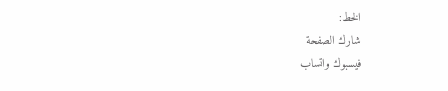الخط:
شارك الصفحة
فيسبوك واتساب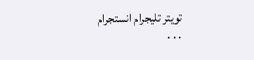تويتر تليجرام انستجرام
. . .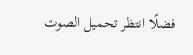فضلًا انتظر تحميل الصوت